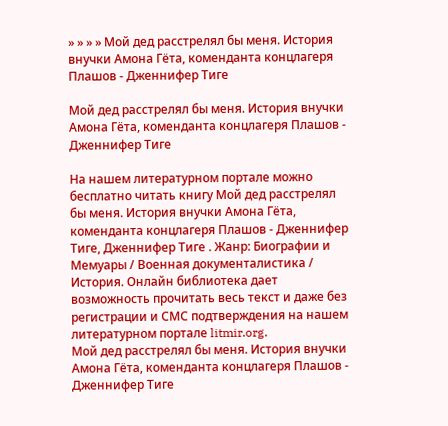» » » » Мой дед расстрелял бы меня. История внучки Амона Гёта, коменданта концлагеря Плашов - Дженнифер Тиге

Мой дед расстрелял бы меня. История внучки Амона Гёта, коменданта концлагеря Плашов - Дженнифер Тиге

На нашем литературном портале можно бесплатно читать книгу Мой дед расстрелял бы меня. История внучки Амона Гёта, коменданта концлагеря Плашов - Дженнифер Тиге, Дженнифер Тиге . Жанр: Биографии и Мемуары / Военная документалистика / История. Онлайн библиотека дает возможность прочитать весь текст и даже без регистрации и СМС подтверждения на нашем литературном портале litmir.org.
Мой дед расстрелял бы меня. История внучки Амона Гёта, коменданта концлагеря Плашов - Дженнифер Тиге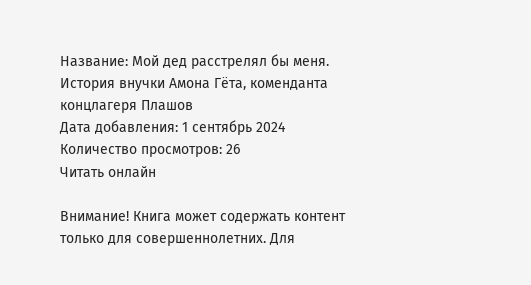Название: Мой дед расстрелял бы меня. История внучки Амона Гёта, коменданта концлагеря Плашов
Дата добавления: 1 сентябрь 2024
Количество просмотров: 26
Читать онлайн

Внимание! Книга может содержать контент только для совершеннолетних. Для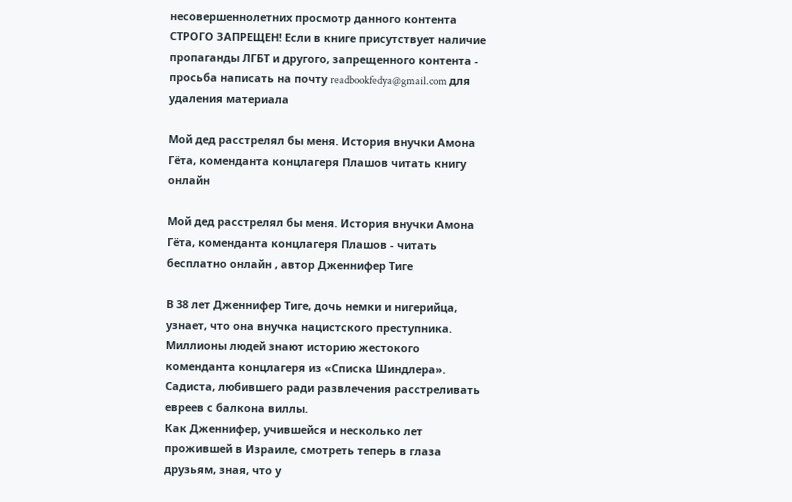несовершеннолетних просмотр данного контента СТРОГО ЗАПРЕЩЕН! Если в книге присутствует наличие пропаганды ЛГБТ и другого, запрещенного контента - просьба написать на почту readbookfedya@gmail.com для удаления материала

Мой дед расстрелял бы меня. История внучки Амона Гёта, коменданта концлагеря Плашов читать книгу онлайн

Мой дед расстрелял бы меня. История внучки Амона Гёта, коменданта концлагеря Плашов - читать бесплатно онлайн , автор Дженнифер Тиге

В 38 лет Дженнифер Тиге, дочь немки и нигерийца, узнает, что она внучка нацистского преступника. Миллионы людей знают историю жестокого коменданта концлагеря из «Списка Шиндлера». Садиста, любившего ради развлечения расстреливать евреев с балкона виллы.
Как Дженнифер, учившейся и несколько лет прожившей в Израиле, смотреть теперь в глаза друзьям, зная, что у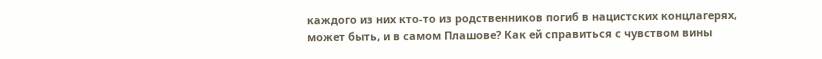каждого из них кто-то из родственников погиб в нацистских концлагерях, может быть, и в самом Плашове? Как ей справиться с чувством вины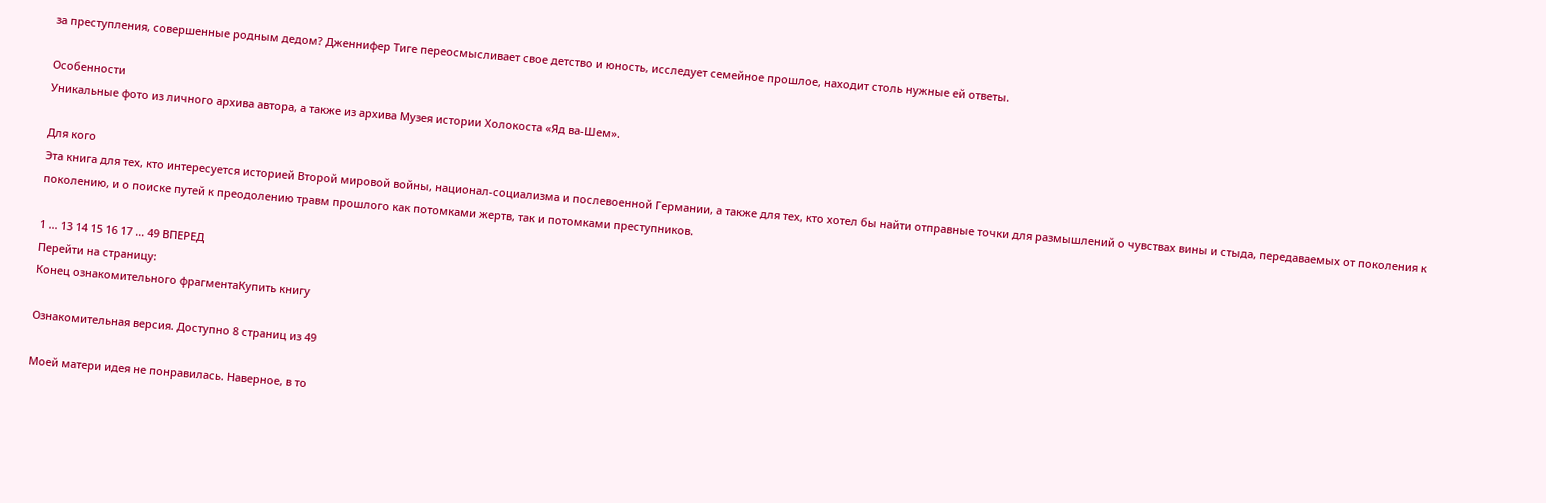за преступления, совершенные родным дедом? Дженнифер Тиге переосмысливает свое детство и юность, исследует семейное прошлое, находит столь нужные ей ответы.

Особенности
Уникальные фото из личного архива автора, а также из архива Музея истории Холокоста «Яд ва-Шем».

Для кого
Эта книга для тех, кто интересуется историей Второй мировой войны, национал-социализма и послевоенной Германии, а также для тех, кто хотел бы найти отправные точки для размышлений о чувствах вины и стыда, передаваемых от поколения к поколению, и о поиске путей к преодолению травм прошлого как потомками жертв, так и потомками преступников.

1 ... 13 14 15 16 17 ... 49 ВПЕРЕД
Перейти на страницу:
Конец ознакомительного фрагментаКупить книгу

Ознакомительная версия. Доступно 8 страниц из 49

Моей матери идея не понравилась. Наверное, в то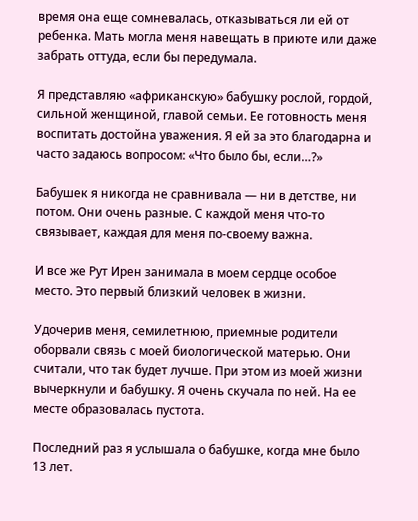время она еще сомневалась, отказываться ли ей от ребенка. Мать могла меня навещать в приюте или даже забрать оттуда, если бы передумала.

Я представляю «африканскую» бабушку рослой, гордой, сильной женщиной, главой семьи. Ее готовность меня воспитать достойна уважения. Я ей за это благодарна и часто задаюсь вопросом: «Что было бы, если…?»

Бабушек я никогда не сравнивала — ни в детстве, ни потом. Они очень разные. С каждой меня что-то связывает, каждая для меня по-своему важна.

И все же Рут Ирен занимала в моем сердце особое место. Это первый близкий человек в жизни.

Удочерив меня, семилетнюю, приемные родители оборвали связь с моей биологической матерью. Они считали, что так будет лучше. При этом из моей жизни вычеркнули и бабушку. Я очень скучала по ней. На ее месте образовалась пустота.

Последний раз я услышала о бабушке, когда мне было 13 лет.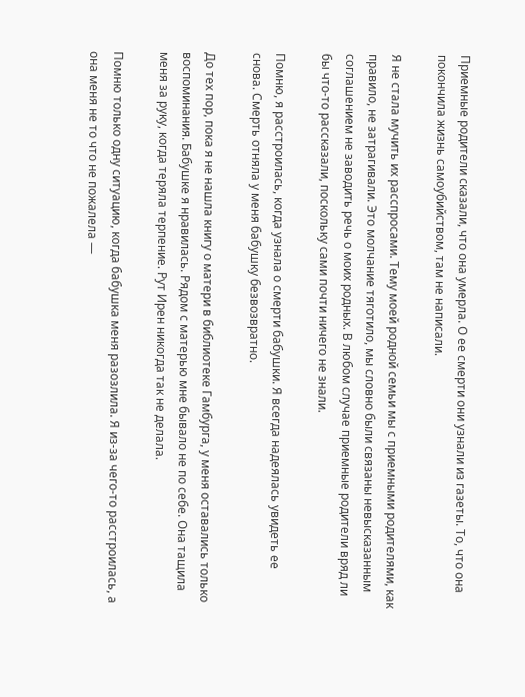Приемные родители сказали, что она умерла. О ее смерти они узнали из газеты. То, что она покончила жизнь самоубийством, там не написали.

Я не стала мучить их расспросами. Тему моей родной семьи мы с приемными родителями, как правило, не затрагивали. Это молчание тяготило, мы словно были связаны невысказанным соглашением не заводить речь о моих родных. В любом случае приемные родители вряд ли бы что-то рассказали, поскольку сами почти ничего не знали.

Помню, я расстроилась, когда узнала о смерти бабушки. Я всегда надеялась увидеть ее снова. Смерть отняла у меня бабушку безвозвратно.

До тех пор, пока я не нашла книгу о матери в библиотеке Гамбурга, у меня оставались только воспоминания. Бабушке я нравилась. Рядом с матерью мне бывало не по себе. Она тащила меня за руку, когда теряла терпение. Рут Ирен никогда так не делала.

Помню только одну ситуацию, когда бабушка меня разозлила. Я из-за чего-то расстроилась, а она меня не то что не пожалела —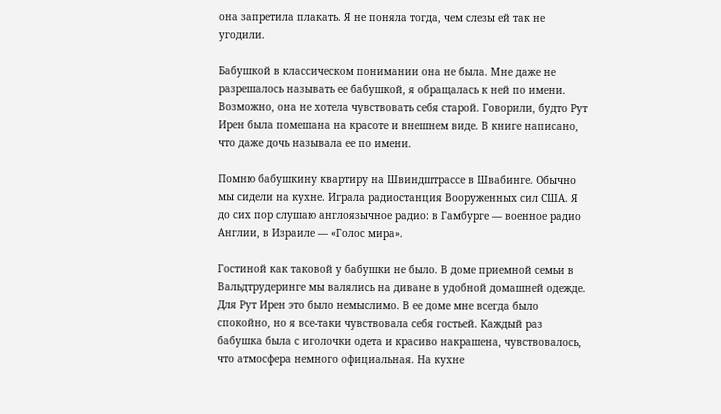она запретила плакать. Я не поняла тогда, чем слезы ей так не угодили.

Бабушкой в классическом понимании она не была. Мне даже не разрешалось называть ее бабушкой, я обращалась к ней по имени. Возможно, она не хотела чувствовать себя старой. Говорили, будто Рут Ирен была помешана на красоте и внешнем виде. В книге написано, что даже дочь называла ее по имени.

Помню бабушкину квартиру на Швиндштрассе в Швабинге. Обычно мы сидели на кухне. Играла радиостанция Вооруженных сил США. Я до сих пор слушаю англоязычное радио: в Гамбурге — военное радио Англии, в Израиле — «Голос мира».

Гостиной как таковой у бабушки не было. В доме приемной семьи в Вальдтрудеринге мы валялись на диване в удобной домашней одежде. Для Рут Ирен это было немыслимо. В ее доме мне всегда было спокойно, но я все-таки чувствовала себя гостьей. Каждый раз бабушка была с иголочки одета и красиво накрашена, чувствовалось, что атмосфера немного официальная. На кухне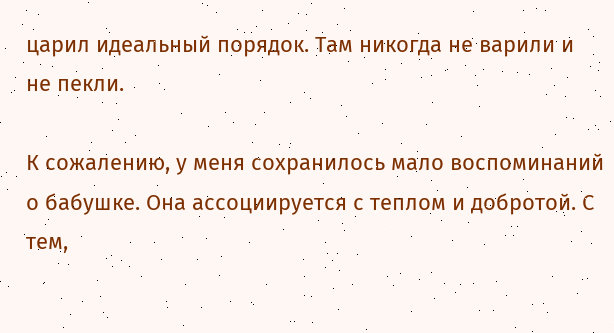царил идеальный порядок. Там никогда не варили и не пекли.

К сожалению, у меня сохранилось мало воспоминаний о бабушке. Она ассоциируется с теплом и добротой. С тем,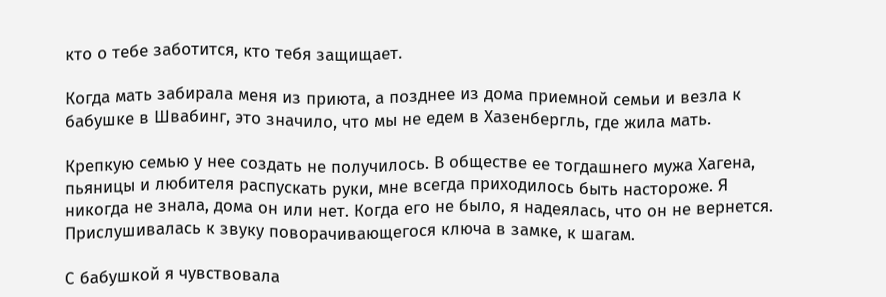кто о тебе заботится, кто тебя защищает.

Когда мать забирала меня из приюта, а позднее из дома приемной семьи и везла к бабушке в Швабинг, это значило, что мы не едем в Хазенбергль, где жила мать.

Крепкую семью у нее создать не получилось. В обществе ее тогдашнего мужа Хагена, пьяницы и любителя распускать руки, мне всегда приходилось быть настороже. Я никогда не знала, дома он или нет. Когда его не было, я надеялась, что он не вернется. Прислушивалась к звуку поворачивающегося ключа в замке, к шагам.

С бабушкой я чувствовала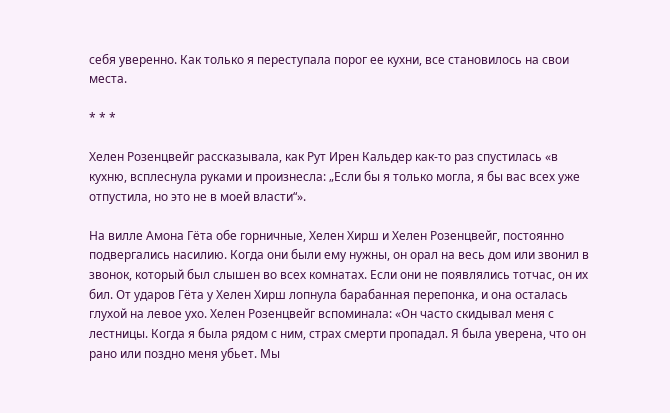себя уверенно. Как только я переступала порог ее кухни, все становилось на свои места.

* * *

Хелен Розенцвейг рассказывала, как Рут Ирен Кальдер как-то раз спустилась «в кухню, всплеснула руками и произнесла: „Если бы я только могла, я бы вас всех уже отпустила, но это не в моей власти“».

На вилле Амона Гёта обе горничные, Хелен Хирш и Хелен Розенцвейг, постоянно подвергались насилию. Когда они были ему нужны, он орал на весь дом или звонил в звонок, который был слышен во всех комнатах. Если они не появлялись тотчас, он их бил. От ударов Гёта у Хелен Хирш лопнула барабанная перепонка, и она осталась глухой на левое ухо. Хелен Розенцвейг вспоминала: «Он часто скидывал меня с лестницы. Когда я была рядом с ним, страх смерти пропадал. Я была уверена, что он рано или поздно меня убьет. Мы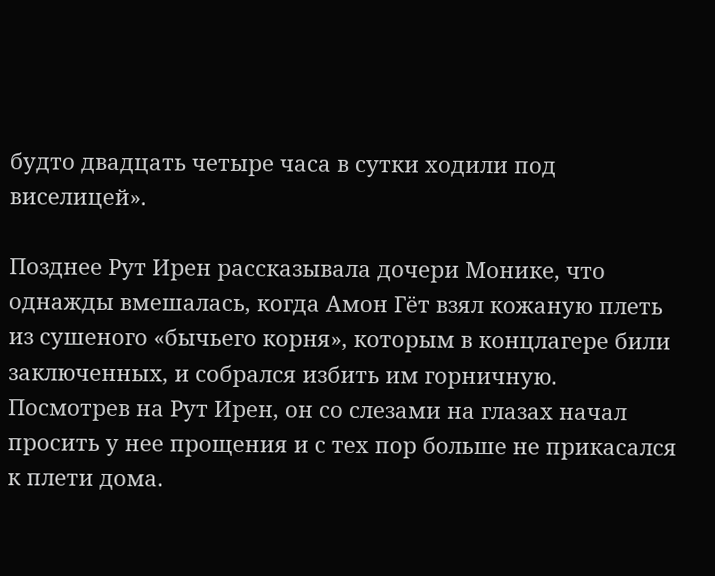будто двадцать четыре часа в сутки ходили под виселицей».

Позднее Рут Ирен рассказывала дочери Монике, что однажды вмешалась, когда Амон Гёт взял кожаную плеть из сушеного «бычьего корня», которым в концлагере били заключенных, и собрался избить им горничную. Посмотрев на Рут Ирен, он со слезами на глазах начал просить у нее прощения и с тех пор больше не прикасался к плети дома.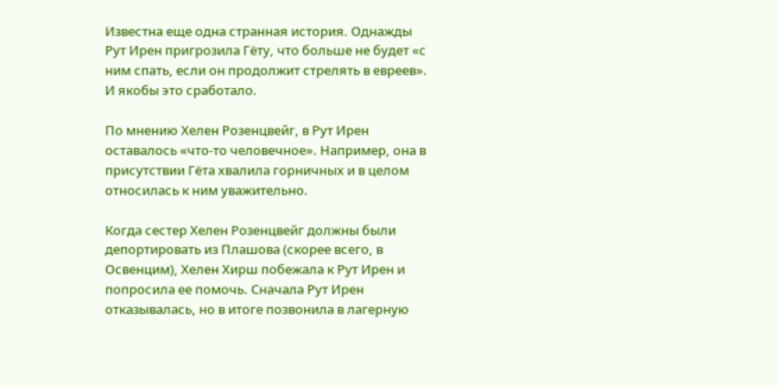Известна еще одна странная история. Однажды Рут Ирен пригрозила Гёту, что больше не будет «с ним спать, если он продолжит стрелять в евреев». И якобы это сработало.

По мнению Хелен Розенцвейг, в Рут Ирен оставалось «что-то человечное». Например, она в присутствии Гёта хвалила горничных и в целом относилась к ним уважительно.

Когда сестер Хелен Розенцвейг должны были депортировать из Плашова (скорее всего, в Освенцим), Хелен Хирш побежала к Рут Ирен и попросила ее помочь. Сначала Рут Ирен отказывалась, но в итоге позвонила в лагерную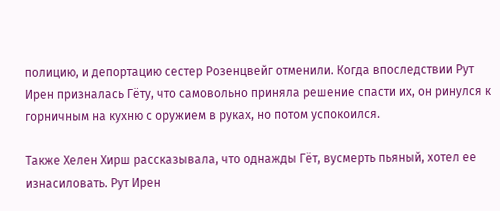полицию, и депортацию сестер Розенцвейг отменили. Когда впоследствии Рут Ирен призналась Гёту, что самовольно приняла решение спасти их, он ринулся к горничным на кухню с оружием в руках, но потом успокоился.

Также Хелен Хирш рассказывала, что однажды Гёт, вусмерть пьяный, хотел ее изнасиловать. Рут Ирен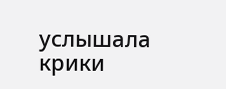услышала крики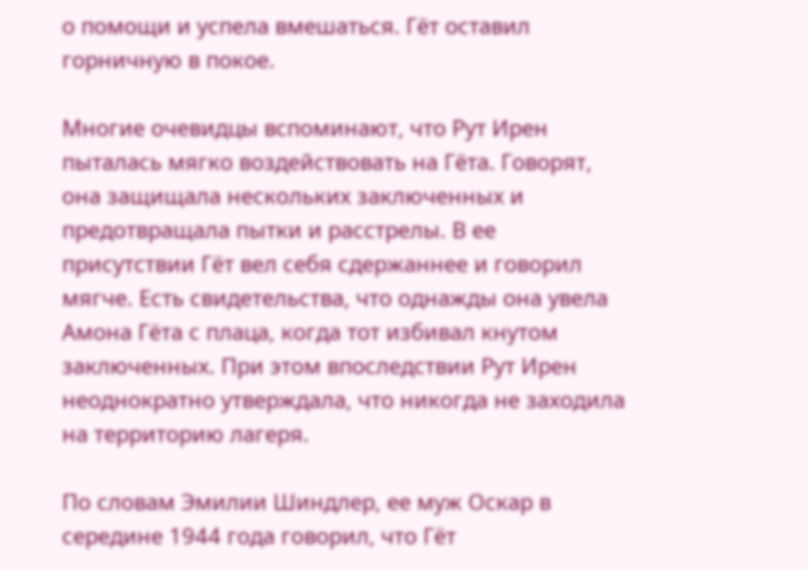о помощи и успела вмешаться. Гёт оставил горничную в покое.

Многие очевидцы вспоминают, что Рут Ирен пыталась мягко воздействовать на Гёта. Говорят, она защищала нескольких заключенных и предотвращала пытки и расстрелы. В ее присутствии Гёт вел себя сдержаннее и говорил мягче. Есть свидетельства, что однажды она увела Амона Гёта с плаца, когда тот избивал кнутом заключенных. При этом впоследствии Рут Ирен неоднократно утверждала, что никогда не заходила на территорию лагеря.

По словам Эмилии Шиндлер, ее муж Оскар в середине 1944 года говорил, что Гёт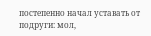постепенно начал уставать от подруги: мол,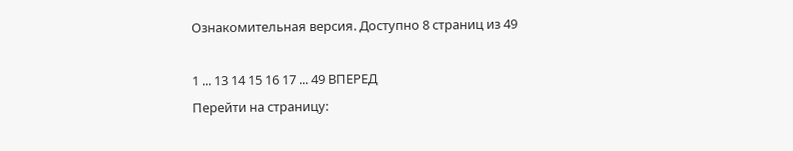Ознакомительная версия. Доступно 8 страниц из 49

1 ... 13 14 15 16 17 ... 49 ВПЕРЕД
Перейти на страницу: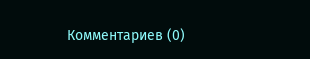Комментариев (0)